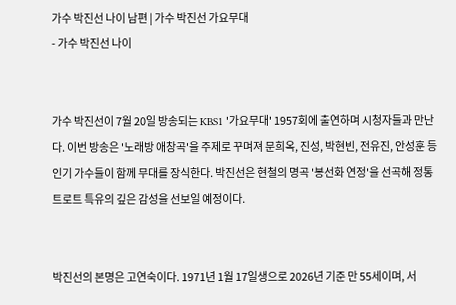가수 박진선 나이 남편 | 가수 박진선 가요무대
- 가수 박진선 나이


가수 박진선이 7월 20일 방송되는 KBS1 '가요무대' 1957회에 출연하며 시청자들과 만난다. 이번 방송은 '노래방 애창곡'을 주제로 꾸며져 문희옥, 진성, 박현빈, 전유진, 안성훈 등 인기 가수들이 함께 무대를 장식한다. 박진선은 현철의 명곡 '봉선화 연정'을 선곡해 정통 트로트 특유의 깊은 감성을 선보일 예정이다.


박진선의 본명은 고연숙이다. 1971년 1월 17일생으로 2026년 기준 만 55세이며, 서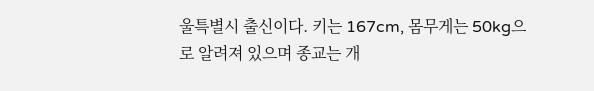울특별시 출신이다. 키는 167cm, 몸무게는 50kg으로 알려져 있으며 종교는 개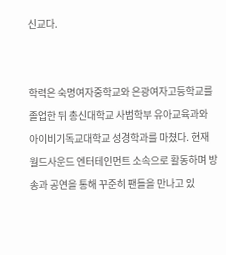신교다.


학력은 숙명여자중학교와 은광여자고등학교를 졸업한 뒤 총신대학교 사범학부 유아교육과와 아이비기독교대학교 성경학과를 마쳤다. 현재 월드사운드 엔터테인먼트 소속으로 활동하며 방송과 공연을 통해 꾸준히 팬들을 만나고 있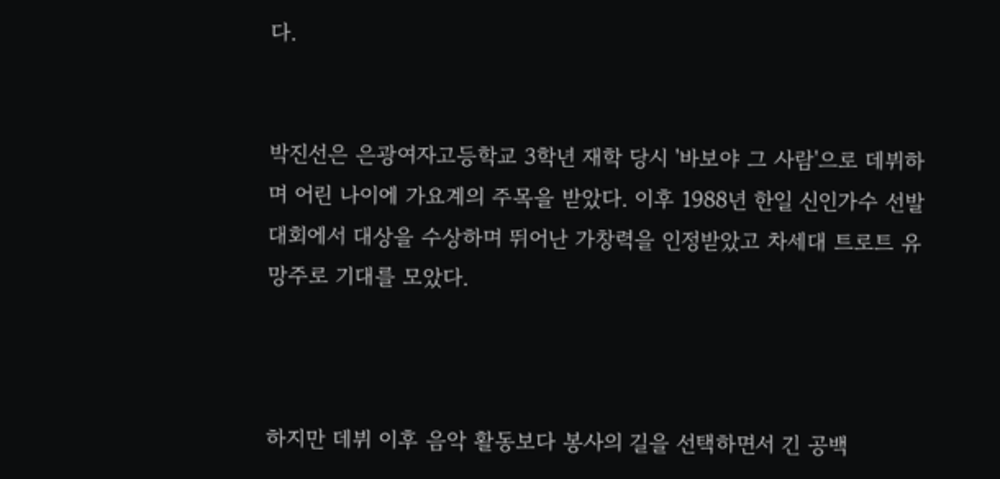다.


박진선은 은광여자고등학교 3학년 재학 당시 '바보야 그 사람'으로 데뷔하며 어린 나이에 가요계의 주목을 받았다. 이후 1988년 한일 신인가수 선발대회에서 대상을 수상하며 뛰어난 가창력을 인정받았고 차세대 트로트 유망주로 기대를 모았다.



하지만 데뷔 이후 음악 활동보다 봉사의 길을 선택하면서 긴 공백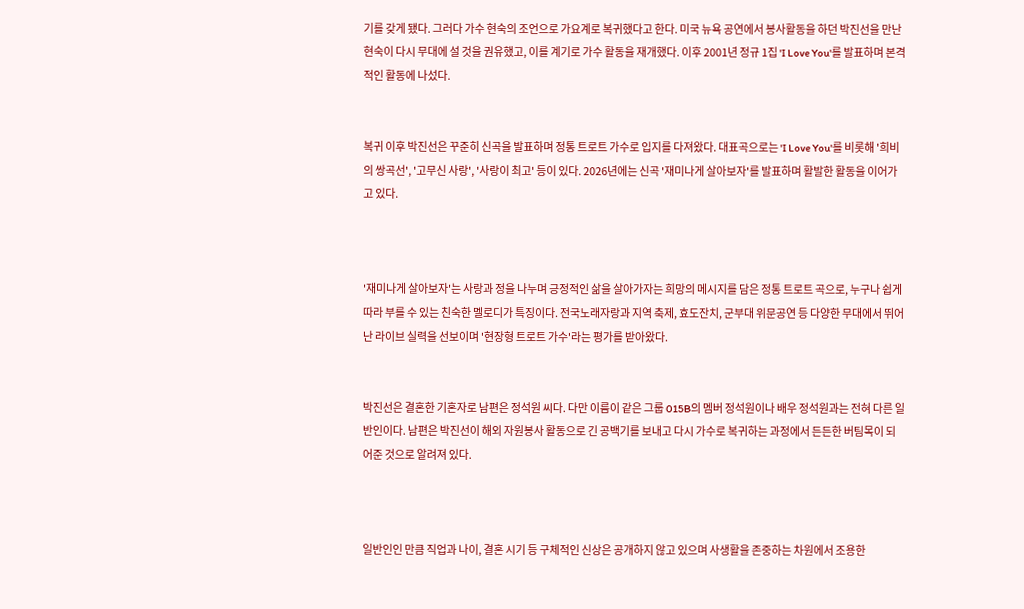기를 갖게 됐다. 그러다 가수 현숙의 조언으로 가요계로 복귀했다고 한다. 미국 뉴욕 공연에서 봉사활동을 하던 박진선을 만난 현숙이 다시 무대에 설 것을 권유했고, 이를 계기로 가수 활동을 재개했다. 이후 2001년 정규 1집 'I Love You'를 발표하며 본격적인 활동에 나섰다.


복귀 이후 박진선은 꾸준히 신곡을 발표하며 정통 트로트 가수로 입지를 다져왔다. 대표곡으로는 'I Love You'를 비롯해 '희비의 쌍곡선', '고무신 사랑', '사랑이 최고' 등이 있다. 2026년에는 신곡 '재미나게 살아보자'를 발표하며 활발한 활동을 이어가고 있다.



'재미나게 살아보자'는 사랑과 정을 나누며 긍정적인 삶을 살아가자는 희망의 메시지를 담은 정통 트로트 곡으로, 누구나 쉽게 따라 부를 수 있는 친숙한 멜로디가 특징이다. 전국노래자랑과 지역 축제, 효도잔치, 군부대 위문공연 등 다양한 무대에서 뛰어난 라이브 실력을 선보이며 '현장형 트로트 가수'라는 평가를 받아왔다.


박진선은 결혼한 기혼자로 남편은 정석원 씨다. 다만 이름이 같은 그룹 015B의 멤버 정석원이나 배우 정석원과는 전혀 다른 일반인이다. 남편은 박진선이 해외 자원봉사 활동으로 긴 공백기를 보내고 다시 가수로 복귀하는 과정에서 든든한 버팀목이 되어준 것으로 알려져 있다.



일반인인 만큼 직업과 나이, 결혼 시기 등 구체적인 신상은 공개하지 않고 있으며 사생활을 존중하는 차원에서 조용한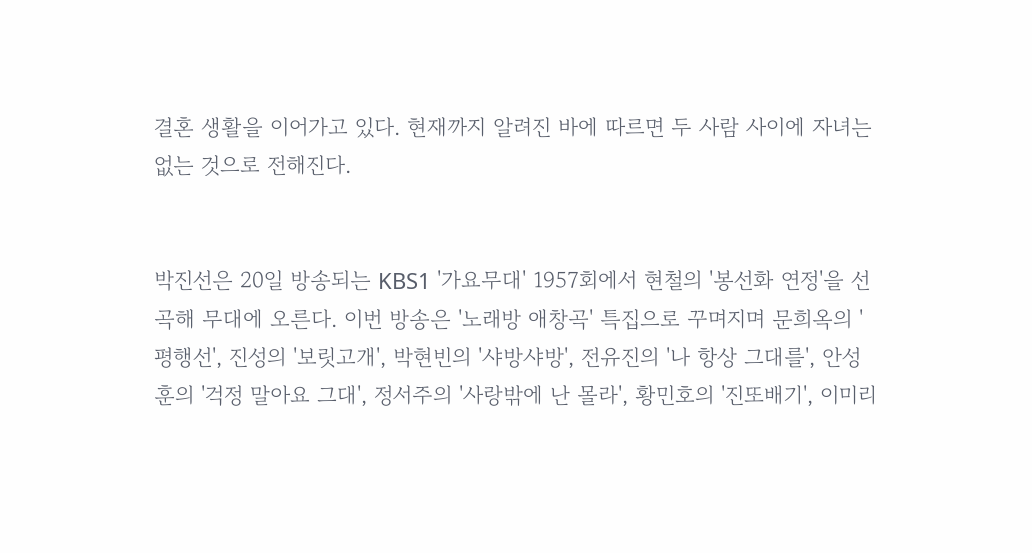결혼 생활을 이어가고 있다. 현재까지 알려진 바에 따르면 두 사람 사이에 자녀는 없는 것으로 전해진다.


박진선은 20일 방송되는 KBS1 '가요무대' 1957회에서 현철의 '봉선화 연정'을 선곡해 무대에 오른다. 이번 방송은 '노래방 애창곡' 특집으로 꾸며지며 문희옥의 '평행선', 진성의 '보릿고개', 박현빈의 '샤방샤방', 전유진의 '나 항상 그대를', 안성훈의 '걱정 말아요 그대', 정서주의 '사랑밖에 난 몰라', 황민호의 '진또배기', 이미리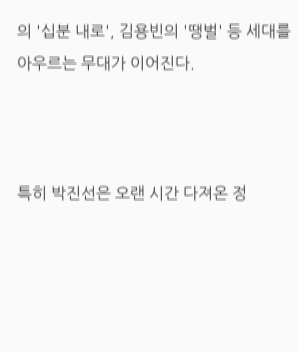의 '십분 내로', 김용빈의 '땡벌' 등 세대를 아우르는 무대가 이어진다.



특히 박진선은 오랜 시간 다져온 정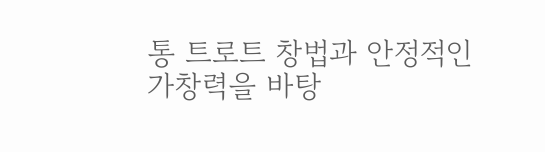통 트로트 창법과 안정적인 가창력을 바탕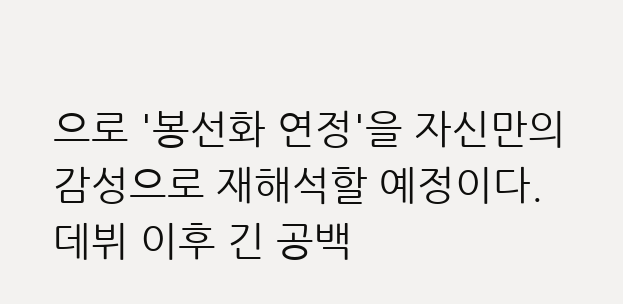으로 '봉선화 연정'을 자신만의 감성으로 재해석할 예정이다. 데뷔 이후 긴 공백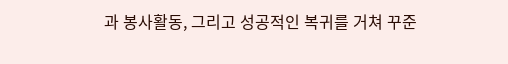과 봉사활동, 그리고 성공적인 복귀를 거쳐 꾸준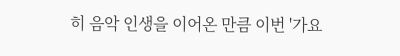히 음악 인생을 이어온 만큼 이번 '가요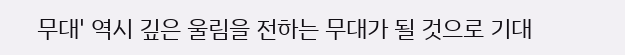무대' 역시 깊은 울림을 전하는 무대가 될 것으로 기대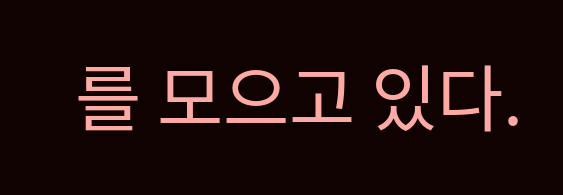를 모으고 있다.